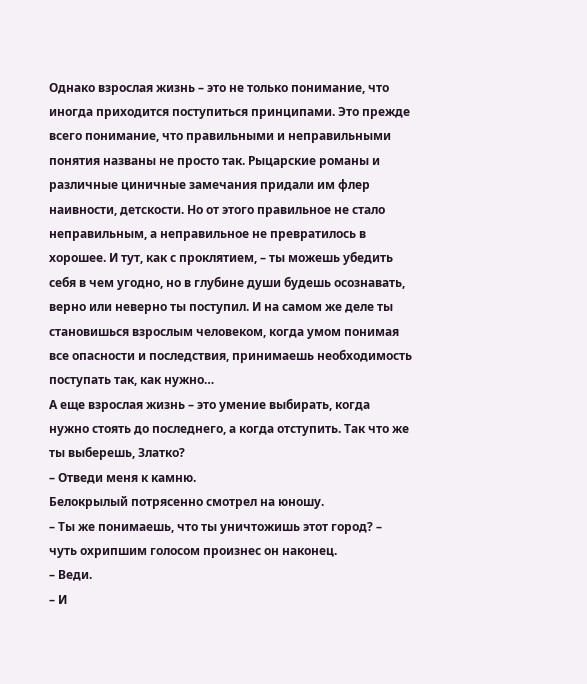Однако взрослая жизнь – это не только понимание, что иногда приходится поступиться принципами. Это прежде всего понимание, что правильными и неправильными понятия названы не просто так. Рыцарские романы и различные циничные замечания придали им флер наивности, детскости. Но от этого правильное не стало неправильным, а неправильное не превратилось в хорошее. И тут, как с проклятием, – ты можешь убедить себя в чем угодно, но в глубине души будешь осознавать, верно или неверно ты поступил. И на самом же деле ты становишься взрослым человеком, когда умом понимая все опасности и последствия, принимаешь необходимость поступать так, как нужно…
А еще взрослая жизнь – это умение выбирать, когда нужно стоять до последнего, а когда отступить. Так что же ты выберешь, Златко?
– Отведи меня к камню.
Белокрылый потрясенно смотрел на юношу.
– Ты же понимаешь, что ты уничтожишь этот город? – чуть охрипшим голосом произнес он наконец.
– Веди.
– И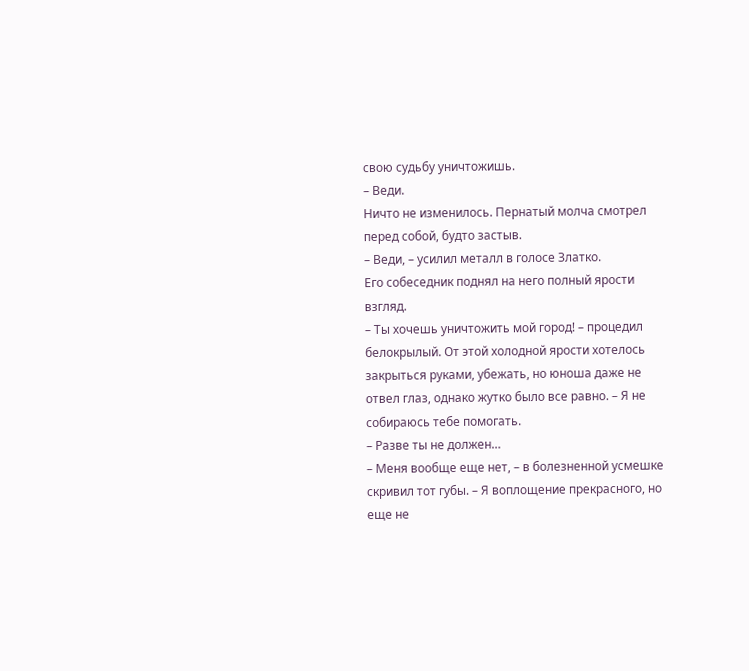свою судьбу уничтожишь.
– Веди.
Ничто не изменилось. Пернатый молча смотрел перед собой, будто застыв.
– Веди, – усилил металл в голосе Златко.
Его собеседник поднял на него полный ярости взгляд.
– Ты хочешь уничтожить мой город! – процедил белокрылый. От этой холодной ярости хотелось закрыться руками, убежать, но юноша даже не отвел глаз, однако жутко было все равно. – Я не собираюсь тебе помогать.
– Разве ты не должен…
– Меня вообще еще нет, – в болезненной усмешке скривил тот губы. – Я воплощение прекрасного, но еще не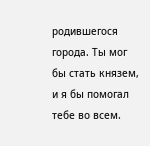родившегося города. Ты мог бы стать князем, и я бы помогал тебе во всем.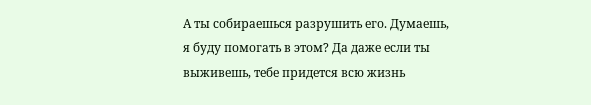А ты собираешься разрушить его. Думаешь, я буду помогать в этом? Да даже если ты выживешь, тебе придется всю жизнь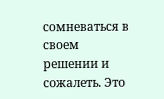сомневаться в своем решении и сожалеть. Это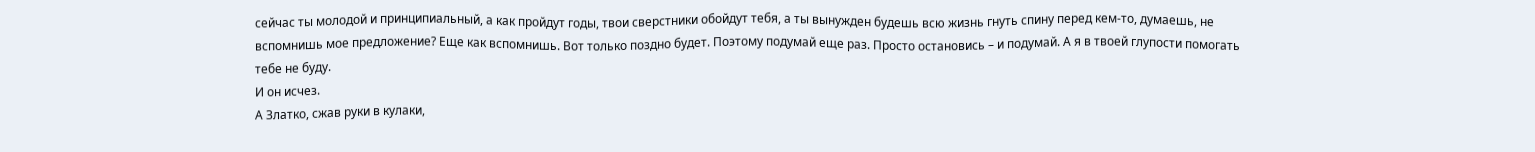сейчас ты молодой и принципиальный, а как пройдут годы, твои сверстники обойдут тебя, а ты вынужден будешь всю жизнь гнуть спину перед кем-то, думаешь, не вспомнишь мое предложение? Еще как вспомнишь. Вот только поздно будет. Поэтому подумай еще раз. Просто остановись – и подумай. А я в твоей глупости помогать тебе не буду.
И он исчез.
А Златко, сжав руки в кулаки,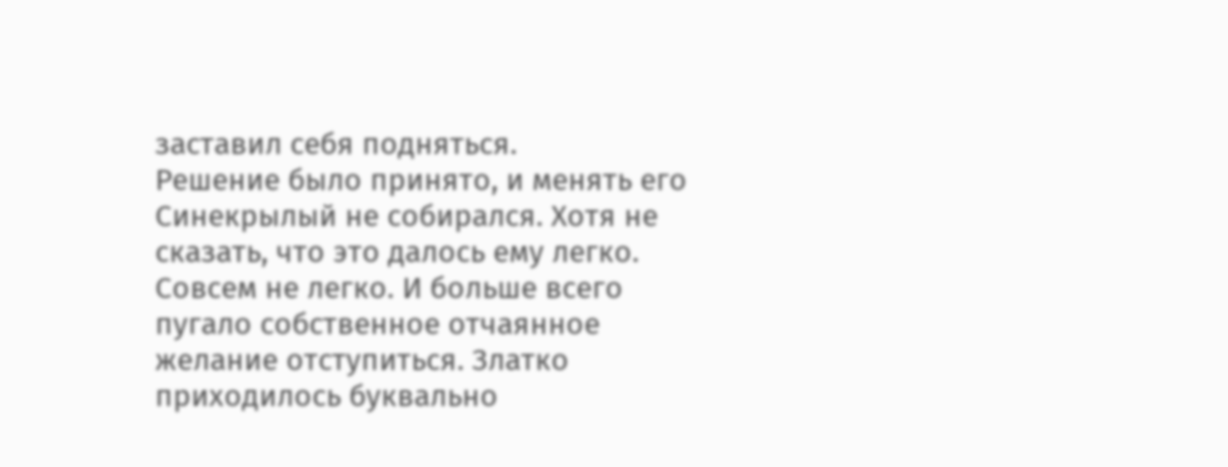заставил себя подняться.
Решение было принято, и менять его Синекрылый не собирался. Хотя не сказать, что это далось ему легко. Совсем не легко. И больше всего пугало собственное отчаянное желание отступиться. Златко приходилось буквально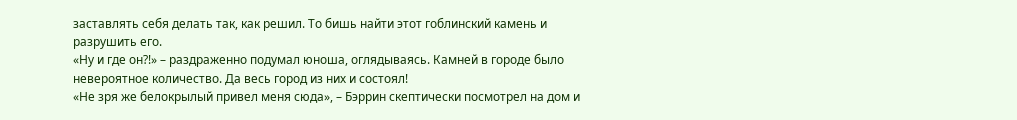заставлять себя делать так, как решил. То бишь найти этот гоблинский камень и разрушить его.
«Ну и где он?!» – раздраженно подумал юноша, оглядываясь. Камней в городе было невероятное количество. Да весь город из них и состоял!
«Не зря же белокрылый привел меня сюда», – Бэррин скептически посмотрел на дом и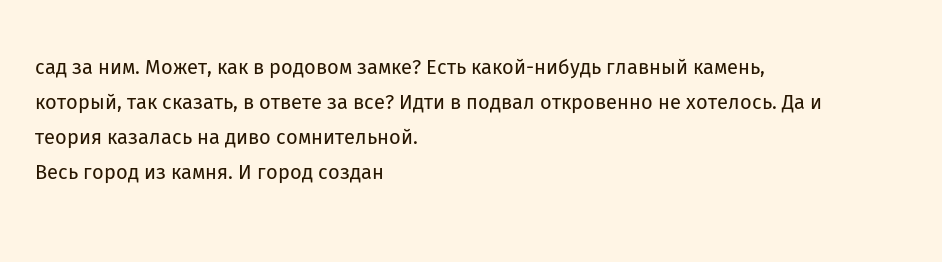сад за ним. Может, как в родовом замке? Есть какой-нибудь главный камень, который, так сказать, в ответе за все? Идти в подвал откровенно не хотелось. Да и теория казалась на диво сомнительной.
Весь город из камня. И город создан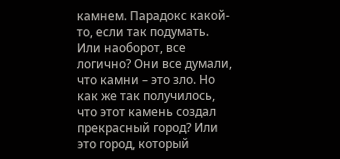камнем. Парадокс какой-то, если так подумать. Или наоборот, все логично? Они все думали, что камни – это зло. Но как же так получилось, что этот камень создал прекрасный город? Или это город, который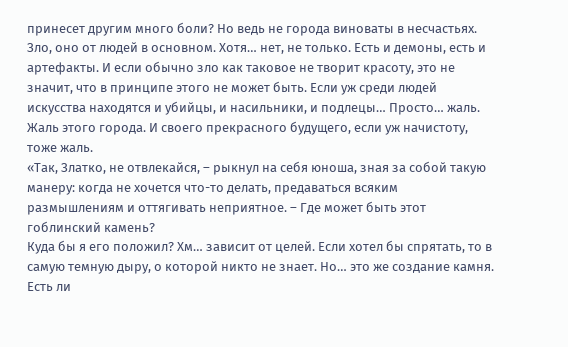принесет другим много боли? Но ведь не города виноваты в несчастьях. Зло, оно от людей в основном. Хотя… нет, не только. Есть и демоны, есть и артефакты. И если обычно зло как таковое не творит красоту, это не значит, что в принципе этого не может быть. Если уж среди людей искусства находятся и убийцы, и насильники, и подлецы… Просто… жаль. Жаль этого города. И своего прекрасного будущего, если уж начистоту, тоже жаль.
«Так, Златко, не отвлекайся, – рыкнул на себя юноша, зная за собой такую манеру: когда не хочется что-то делать, предаваться всяким размышлениям и оттягивать неприятное. – Где может быть этот гоблинский камень?
Куда бы я его положил? Хм… зависит от целей. Если хотел бы спрятать, то в самую темную дыру, о которой никто не знает. Но… это же создание камня. Есть ли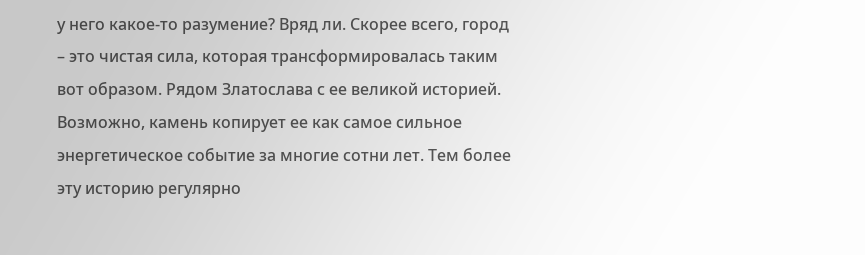у него какое-то разумение? Вряд ли. Скорее всего, город – это чистая сила, которая трансформировалась таким вот образом. Рядом Златослава с ее великой историей. Возможно, камень копирует ее как самое сильное энергетическое событие за многие сотни лет. Тем более эту историю регулярно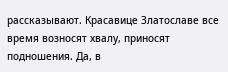рассказывают. Красавице Златославе все время возносят хвалу, приносят подношения. Да, в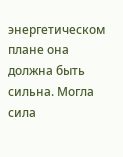энергетическом плане она должна быть сильна. Могла сила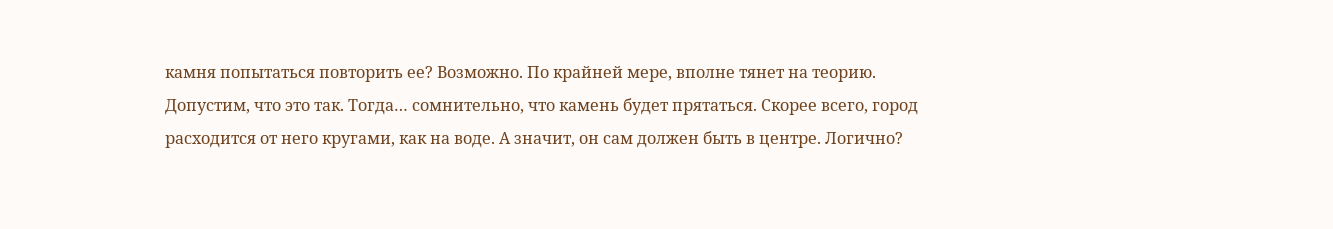камня попытаться повторить ее? Возможно. По крайней мере, вполне тянет на теорию. Допустим, что это так. Тогда… сомнительно, что камень будет прятаться. Скорее всего, город расходится от него кругами, как на воде. А значит, он сам должен быть в центре. Логично?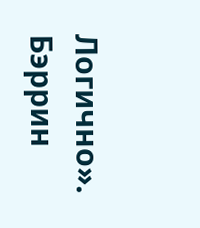Логично».
Бэррин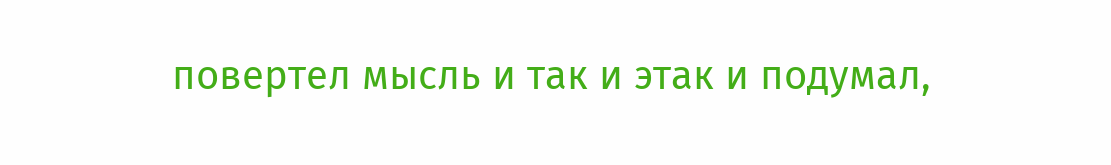повертел мысль и так и этак и подумал,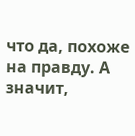что да, похоже на правду. А значит,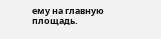ему на главную площадь.